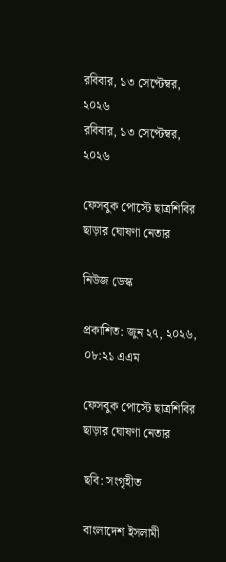রবিবার, ১৩ সেপ্টেম্বর, ২০২৬
রবিবার, ১৩ সেপ্টেম্বর, ২০২৬

ফেসবুক পোস্টে ছাত্রশিবির ছাড়ার ঘোষণা নেতার

নিউজ ডেস্ক

প্রকাশিত: জুন ২৭, ২০২৬, ০৮:২১ এএম

ফেসবুক পোস্টে ছাত্রশিবির ছাড়ার ঘোষণা নেতার

ছবি: সংগৃহীত

বাংলাদেশ ইসলামী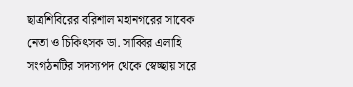ছাত্রশিবিরের বরিশাল মহানগরের সাবেক নেতা ও চিকিৎসক ডা. সাব্বির এলাহি সংগঠনটির সদস্যপদ থেকে স্বেচ্ছায় সরে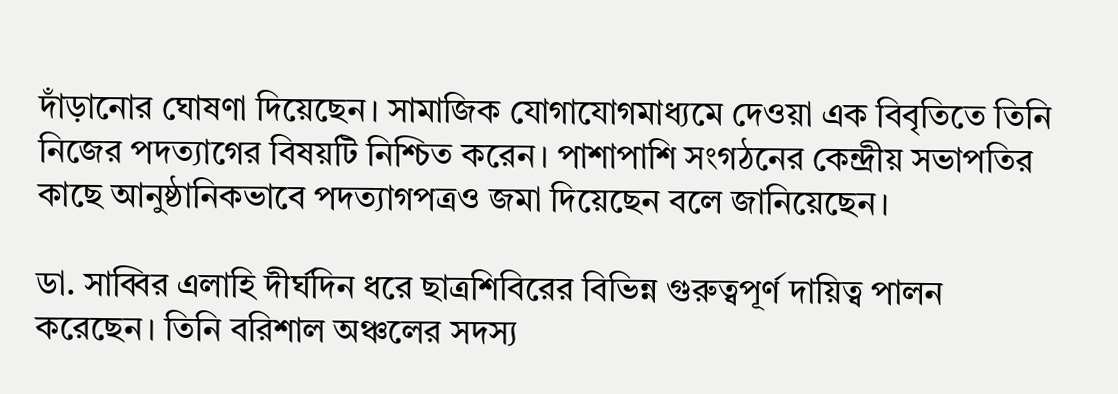দাঁড়ানোর ঘোষণা দিয়েছেন। সামাজিক যোগাযোগমাধ্যমে দেওয়া এক বিবৃতিতে তিনি নিজের পদত্যাগের বিষয়টি নিশ্চিত করেন। পাশাপাশি সংগঠনের কেন্দ্রীয় সভাপতির কাছে আনুষ্ঠানিকভাবে পদত্যাগপত্রও জমা দিয়েছেন বলে জানিয়েছেন।

ডা. সাব্বির এলাহি দীর্ঘদিন ধরে ছাত্রশিবিরের বিভিন্ন গুরুত্বপূর্ণ দায়িত্ব পালন করেছেন। তিনি বরিশাল অঞ্চলের সদস্য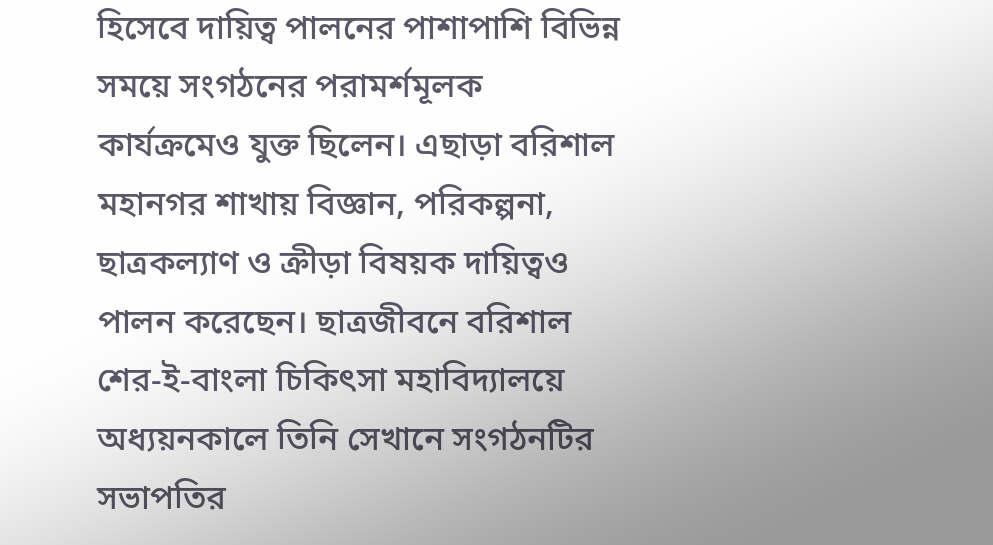হিসেবে দায়িত্ব পালনের পাশাপাশি বিভিন্ন সময়ে সংগঠনের পরামর্শমূলক কার্যক্রমেও যুক্ত ছিলেন। এছাড়া বরিশাল মহানগর শাখায় বিজ্ঞান, পরিকল্পনা, ছাত্রকল্যাণ ও ক্রীড়া বিষয়ক দায়িত্বও পালন করেছেন। ছাত্রজীবনে বরিশাল শের-ই-বাংলা চিকিৎসা মহাবিদ্যালয়ে অধ্যয়নকালে তিনি সেখানে সংগঠনটির সভাপতির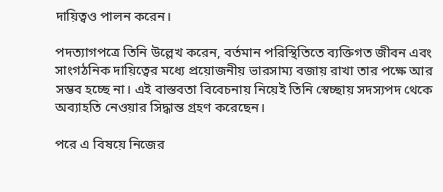দায়িত্বও পালন করেন।

পদত্যাগপত্রে তিনি উল্লেখ করেন, বর্তমান পরিস্থিতিতে ব্যক্তিগত জীবন এবং সাংগঠনিক দায়িত্বের মধ্যে প্রয়োজনীয় ভারসাম্য বজায় রাখা তার পক্ষে আর সম্ভব হচ্ছে না। এই বাস্তবতা বিবেচনায় নিয়েই তিনি স্বেচ্ছায় সদস্যপদ থেকে অব্যাহতি নেওয়ার সিদ্ধান্ত গ্রহণ করেছেন।

পরে এ বিষয়ে নিজের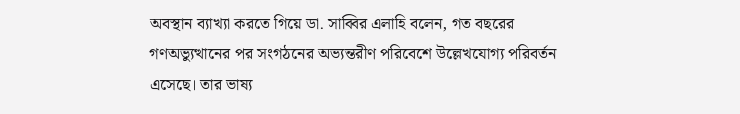অবস্থান ব্যাখ্যা করতে গিয়ে ডা. সাব্বির এলাহি বলেন, গত বছরের গণঅভ্যুত্থানের পর সংগঠনের অভ্যন্তরীণ পরিবেশে উল্লেখযোগ্য পরিবর্তন এসেছে। তার ভাষ্য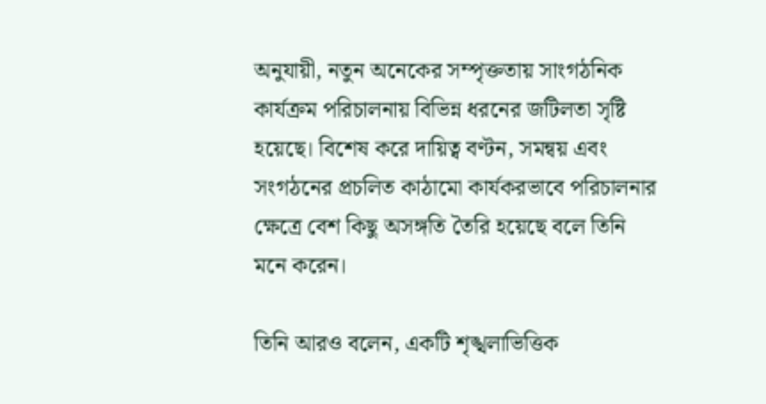অনুযায়ী, নতুন অনেকের সম্পৃক্ততায় সাংগঠনিক কার্যক্রম পরিচালনায় বিভিন্ন ধরনের জটিলতা সৃষ্টি হয়েছে। বিশেষ করে দায়িত্ব বণ্টন, সমন্বয় এবং সংগঠনের প্রচলিত কাঠামো কার্যকরভাবে পরিচালনার ক্ষেত্রে বেশ কিছু অসঙ্গতি তৈরি হয়েছে বলে তিনি মনে করেন।

তিনি আরও বলেন, একটি শৃঙ্খলাভিত্তিক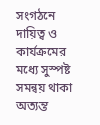সংগঠনে দায়িত্ব ও কার্যক্রমের মধ্যে সুস্পষ্ট সমন্বয় থাকা অত্যন্ত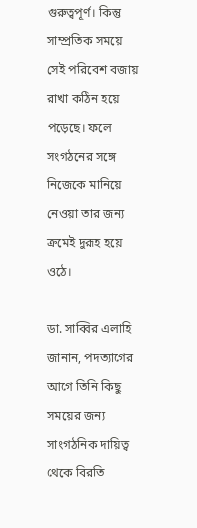গুরুত্বপূর্ণ। কিন্তু সাম্প্রতিক সময়ে সেই পরিবেশ বজায় রাখা কঠিন হয়ে পড়েছে। ফলে সংগঠনের সঙ্গে নিজেকে মানিয়ে নেওয়া তার জন্য ক্রমেই দুরূহ হয়ে ওঠে।

ডা. সাব্বির এলাহি জানান, পদত্যাগের আগে তিনি কিছু সময়ের জন্য সাংগঠনিক দায়িত্ব থেকে বিরতি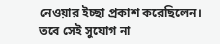নেওয়ার ইচ্ছা প্রকাশ করেছিলেন। তবে সেই সুযোগ না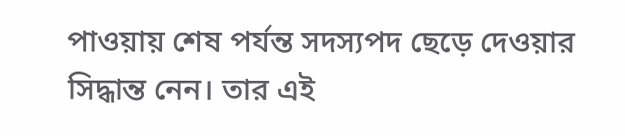পাওয়ায় শেষ পর্যন্ত সদস্যপদ ছেড়ে দেওয়ার সিদ্ধান্ত নেন। তার এই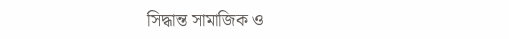সিদ্ধান্ত সামাজিক ও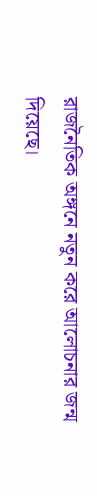রাজনৈতিক অঙ্গনে নতুন করে আলোচনার জন্ম দিয়েছে।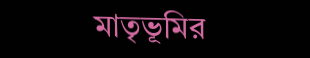মাতৃভূমির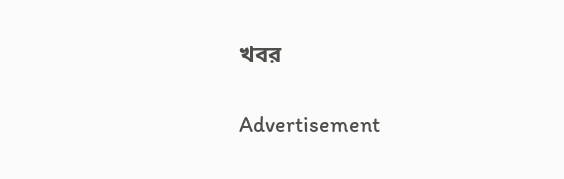খবর

Advertisement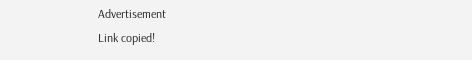Advertisement
Link copied!